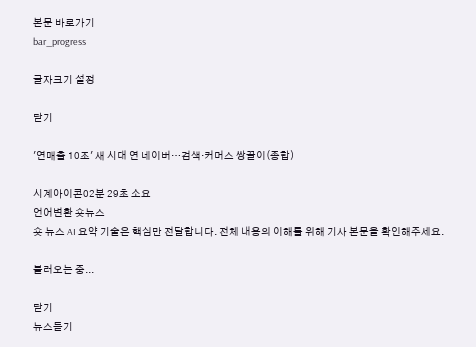본문 바로가기
bar_progress

글자크기 설정

닫기

'연매출 10조' 새 시대 연 네이버…검색·커머스 쌍끌이(종합)

시계아이콘02분 29초 소요
언어변환 숏뉴스
숏 뉴스 AI 요약 기술은 핵심만 전달합니다. 전체 내용의 이해를 위해 기사 본문을 확인해주세요.

불러오는 중...

닫기
뉴스듣기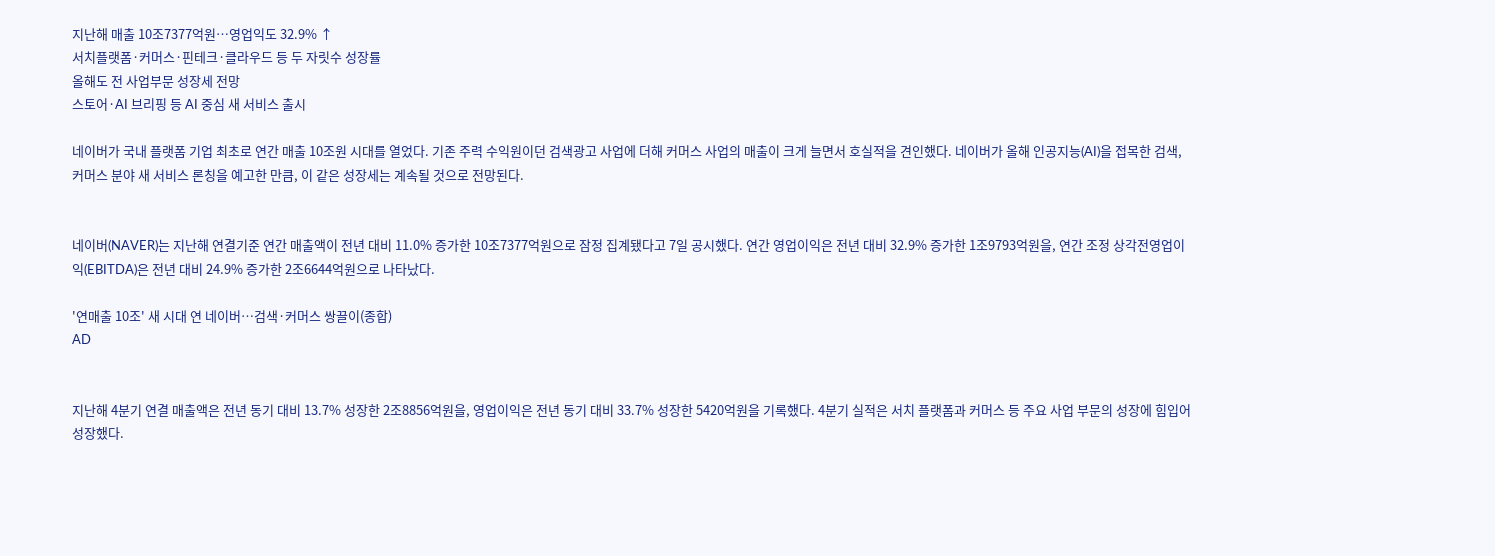지난해 매출 10조7377억원…영업익도 32.9% ↑
서치플랫폼·커머스·핀테크·클라우드 등 두 자릿수 성장률
올해도 전 사업부문 성장세 전망
스토어·AI 브리핑 등 AI 중심 새 서비스 출시

네이버가 국내 플랫폼 기업 최초로 연간 매출 10조원 시대를 열었다. 기존 주력 수익원이던 검색광고 사업에 더해 커머스 사업의 매출이 크게 늘면서 호실적을 견인했다. 네이버가 올해 인공지능(AI)을 접목한 검색, 커머스 분야 새 서비스 론칭을 예고한 만큼, 이 같은 성장세는 계속될 것으로 전망된다.


네이버(NAVER)는 지난해 연결기준 연간 매출액이 전년 대비 11.0% 증가한 10조7377억원으로 잠정 집계됐다고 7일 공시했다. 연간 영업이익은 전년 대비 32.9% 증가한 1조9793억원을, 연간 조정 상각전영업이익(EBITDA)은 전년 대비 24.9% 증가한 2조6644억원으로 나타났다.

'연매출 10조' 새 시대 연 네이버…검색·커머스 쌍끌이(종합)
AD


지난해 4분기 연결 매출액은 전년 동기 대비 13.7% 성장한 2조8856억원을, 영업이익은 전년 동기 대비 33.7% 성장한 5420억원을 기록했다. 4분기 실적은 서치 플랫폼과 커머스 등 주요 사업 부문의 성장에 힘입어 성장했다.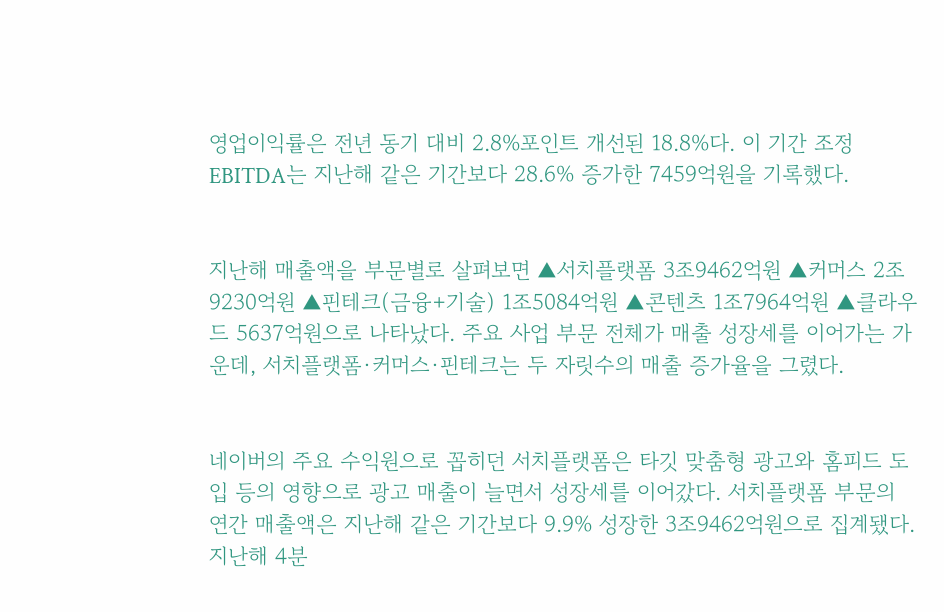영업이익률은 전년 동기 대비 2.8%포인트 개선된 18.8%다. 이 기간 조정 EBITDA는 지난해 같은 기간보다 28.6% 증가한 7459억원을 기록했다.


지난해 매출액을 부문별로 살펴보면 ▲서치플랫폼 3조9462억원 ▲커머스 2조9230억원 ▲핀테크(금융+기술) 1조5084억원 ▲콘텐츠 1조7964억원 ▲클라우드 5637억원으로 나타났다. 주요 사업 부문 전체가 매출 성장세를 이어가는 가운데, 서치플랫폼·커머스·핀테크는 두 자릿수의 매출 증가율을 그렸다.


네이버의 주요 수익원으로 꼽히던 서치플랫폼은 타깃 맞춤형 광고와 홈피드 도입 등의 영향으로 광고 매출이 늘면서 성장세를 이어갔다. 서치플랫폼 부문의 연간 매출액은 지난해 같은 기간보다 9.9% 성장한 3조9462억원으로 집계됐다. 지난해 4분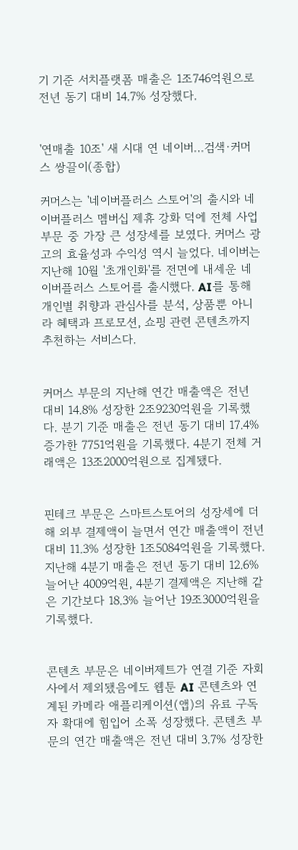기 기준 서치플랫폼 매출은 1조746억원으로 전년 동기 대비 14.7% 성장했다.


'연매출 10조' 새 시대 연 네이버…검색·커머스 쌍끌이(종합)

커머스는 '네이버플러스 스토어'의 출시와 네이버플러스 멤버십 제휴 강화 덕에 전체 사업 부문 중 가장 큰 성장세를 보였다. 커머스 광고의 효율성과 수익성 역시 늘었다. 네이버는 지난해 10월 '초개인화'를 전면에 내세운 네이버플러스 스토어를 출시했다. AI를 통해 개인별 취향과 관심사를 분석, 상품뿐 아니라 혜택과 프로모션, 쇼핑 관련 콘텐츠까지 추천하는 서비스다.


커머스 부문의 지난해 연간 매출액은 전년 대비 14.8% 성장한 2조9230억원을 기록했다. 분기 기준 매출은 전년 동기 대비 17.4% 증가한 7751억원을 기록했다. 4분기 전체 거래액은 13조2000억원으로 집계됐다.


핀테크 부문은 스마트스토어의 성장세에 더해 외부 결제액이 늘면서 연간 매출액이 전년 대비 11.3% 성장한 1조5084억원을 기록했다. 지난해 4분기 매출은 전년 동기 대비 12.6% 늘어난 4009억원, 4분기 결제액은 지난해 같은 기간보다 18.3% 늘어난 19조3000억원을 기록했다.


콘텐츠 부문은 네이버제트가 연결 기준 자회사에서 제외됐음에도 웹툰 AI 콘텐츠와 연계된 카메라 애플리케이션(앱)의 유료 구독자 확대에 힘입어 소폭 성장했다. 콘텐츠 부문의 연간 매출액은 전년 대비 3.7% 성장한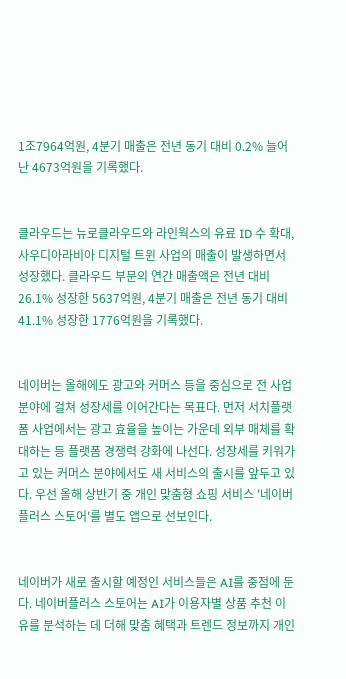1조7964억원, 4분기 매출은 전년 동기 대비 0.2% 늘어난 4673억원을 기록했다.


클라우드는 뉴로클라우드와 라인웍스의 유료 ID 수 확대, 사우디아라비아 디지털 트윈 사업의 매출이 발생하면서 성장했다. 클라우드 부문의 연간 매출액은 전년 대비 26.1% 성장한 5637억원, 4분기 매출은 전년 동기 대비 41.1% 성장한 1776억원을 기록했다.


네이버는 올해에도 광고와 커머스 등을 중심으로 전 사업 분야에 걸쳐 성장세를 이어간다는 목표다. 먼저 서치플랫폼 사업에서는 광고 효율을 높이는 가운데 외부 매체를 확대하는 등 플랫폼 경쟁력 강화에 나선다. 성장세를 키워가고 있는 커머스 분야에서도 새 서비스의 출시를 앞두고 있다. 우선 올해 상반기 중 개인 맞춤형 쇼핑 서비스 '네이버플러스 스토어'를 별도 앱으로 선보인다.


네이버가 새로 출시할 예정인 서비스들은 AI를 중점에 둔다. 네이버플러스 스토어는 AI가 이용자별 상품 추천 이유를 분석하는 데 더해 맞춤 혜택과 트렌드 정보까지 개인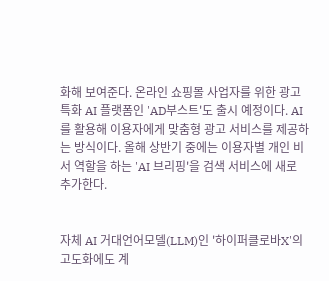화해 보여준다. 온라인 쇼핑몰 사업자를 위한 광고 특화 AI 플랫폼인 'AD부스트'도 출시 예정이다. AI를 활용해 이용자에게 맞춤형 광고 서비스를 제공하는 방식이다. 올해 상반기 중에는 이용자별 개인 비서 역할을 하는 'AI 브리핑'을 검색 서비스에 새로 추가한다.


자체 AI 거대언어모델(LLM)인 '하이퍼클로바X'의 고도화에도 계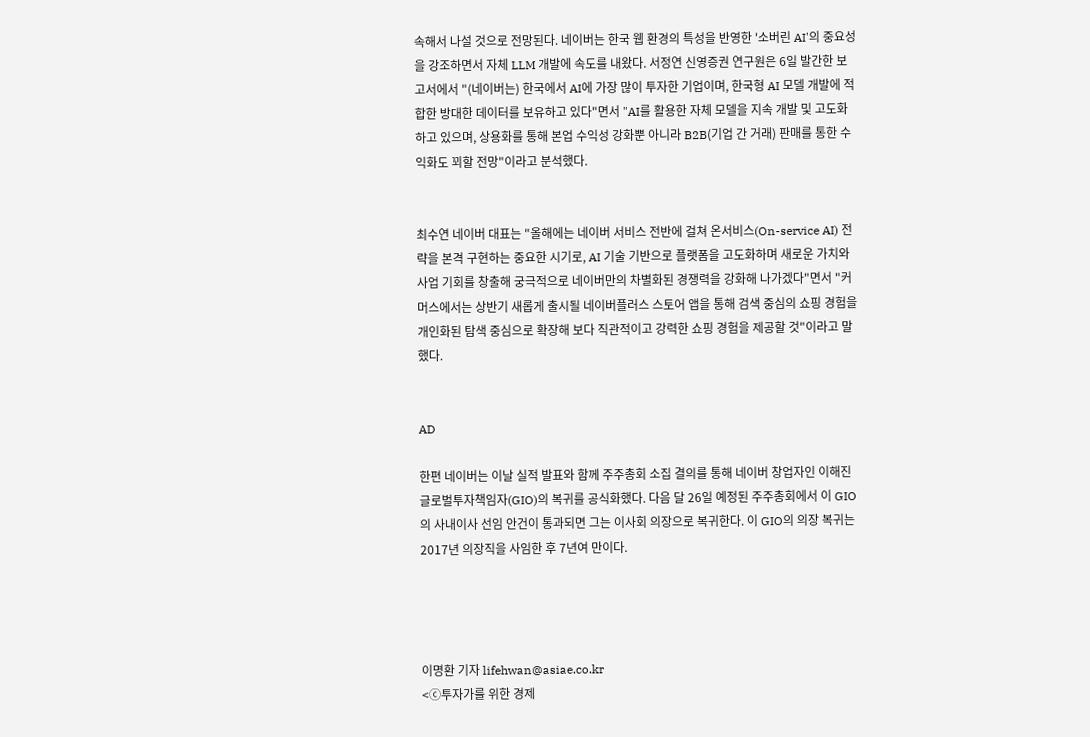속해서 나설 것으로 전망된다. 네이버는 한국 웹 환경의 특성을 반영한 '소버린 AI'의 중요성을 강조하면서 자체 LLM 개발에 속도를 내왔다. 서정연 신영증권 연구원은 6일 발간한 보고서에서 "(네이버는) 한국에서 AI에 가장 많이 투자한 기업이며, 한국형 AI 모델 개발에 적합한 방대한 데이터를 보유하고 있다"면서 "AI를 활용한 자체 모델을 지속 개발 및 고도화하고 있으며, 상용화를 통해 본업 수익성 강화뿐 아니라 B2B(기업 간 거래) 판매를 통한 수익화도 꾀할 전망"이라고 분석했다.


최수연 네이버 대표는 "올해에는 네이버 서비스 전반에 걸쳐 온서비스(On-service AI) 전략을 본격 구현하는 중요한 시기로, AI 기술 기반으로 플랫폼을 고도화하며 새로운 가치와 사업 기회를 창출해 궁극적으로 네이버만의 차별화된 경쟁력을 강화해 나가겠다"면서 "커머스에서는 상반기 새롭게 출시될 네이버플러스 스토어 앱을 통해 검색 중심의 쇼핑 경험을 개인화된 탐색 중심으로 확장해 보다 직관적이고 강력한 쇼핑 경험을 제공할 것"이라고 말했다.


AD

한편 네이버는 이날 실적 발표와 함께 주주총회 소집 결의를 통해 네이버 창업자인 이해진 글로벌투자책임자(GIO)의 복귀를 공식화했다. 다음 달 26일 예정된 주주총회에서 이 GIO의 사내이사 선임 안건이 통과되면 그는 이사회 의장으로 복귀한다. 이 GIO의 의장 복귀는 2017년 의장직을 사임한 후 7년여 만이다.




이명환 기자 lifehwan@asiae.co.kr
<ⓒ투자가를 위한 경제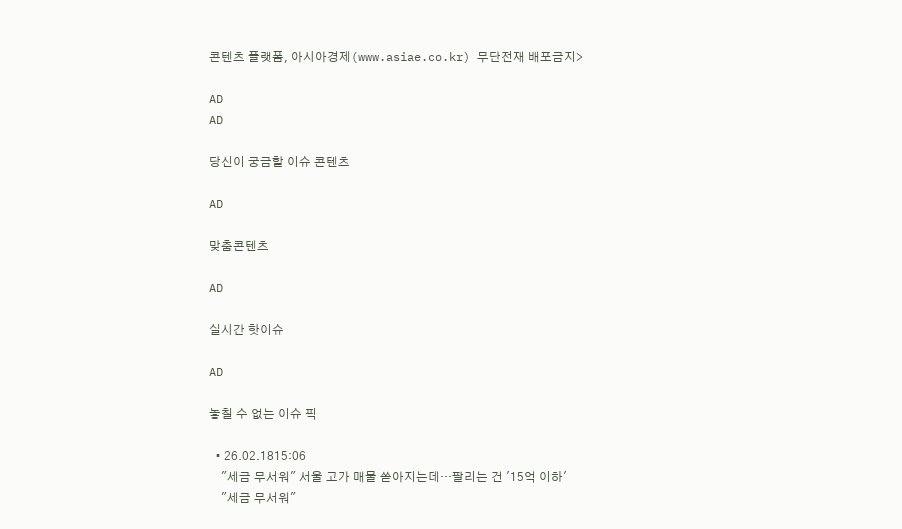콘텐츠 플랫폼, 아시아경제(www.asiae.co.kr) 무단전재 배포금지>

AD
AD

당신이 궁금할 이슈 콘텐츠

AD

맞춤콘텐츠

AD

실시간 핫이슈

AD

놓칠 수 없는 이슈 픽

  • 26.02.1815:06
    "세금 무서워" 서울 고가 매물 쏟아지는데…팔리는 건 '15억 이하'
    "세금 무서워"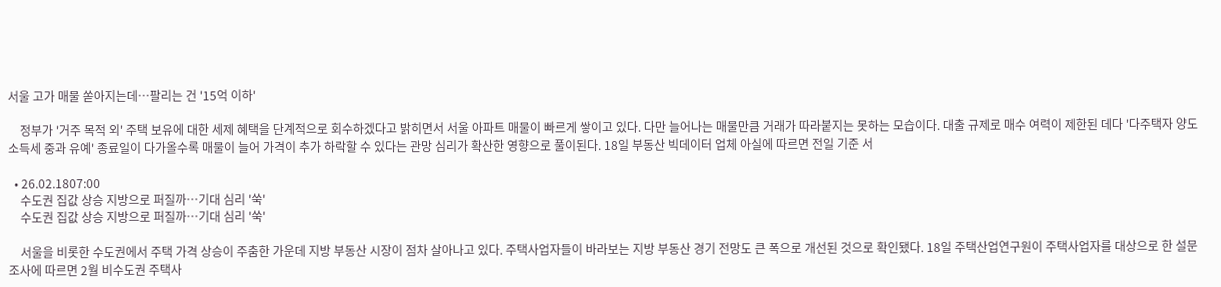서울 고가 매물 쏟아지는데…팔리는 건 '15억 이하'

    정부가 '거주 목적 외' 주택 보유에 대한 세제 혜택을 단계적으로 회수하겠다고 밝히면서 서울 아파트 매물이 빠르게 쌓이고 있다. 다만 늘어나는 매물만큼 거래가 따라붙지는 못하는 모습이다. 대출 규제로 매수 여력이 제한된 데다 '다주택자 양도소득세 중과 유예' 종료일이 다가올수록 매물이 늘어 가격이 추가 하락할 수 있다는 관망 심리가 확산한 영향으로 풀이된다. 18일 부동산 빅데이터 업체 아실에 따르면 전일 기준 서

  • 26.02.1807:00
    수도권 집값 상승 지방으로 퍼질까…기대 심리 '쑥'
    수도권 집값 상승 지방으로 퍼질까…기대 심리 '쑥'

    서울을 비롯한 수도권에서 주택 가격 상승이 주춤한 가운데 지방 부동산 시장이 점차 살아나고 있다. 주택사업자들이 바라보는 지방 부동산 경기 전망도 큰 폭으로 개선된 것으로 확인됐다. 18일 주택산업연구원이 주택사업자를 대상으로 한 설문조사에 따르면 2월 비수도권 주택사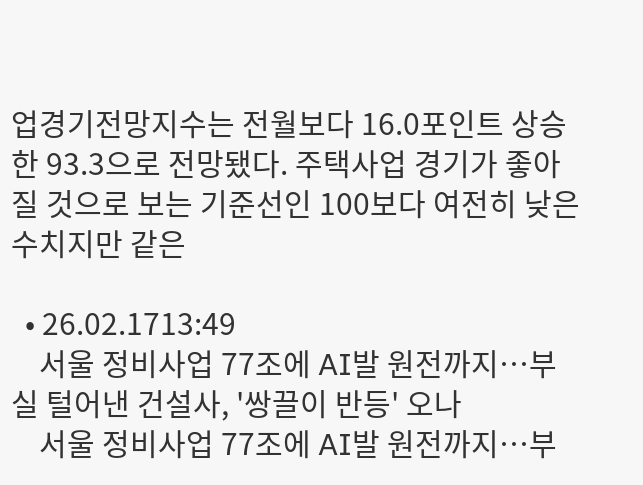업경기전망지수는 전월보다 16.0포인트 상승한 93.3으로 전망됐다. 주택사업 경기가 좋아질 것으로 보는 기준선인 100보다 여전히 낮은 수치지만 같은

  • 26.02.1713:49
    서울 정비사업 77조에 AI발 원전까지…부실 털어낸 건설사, '쌍끌이 반등' 오나
    서울 정비사업 77조에 AI발 원전까지…부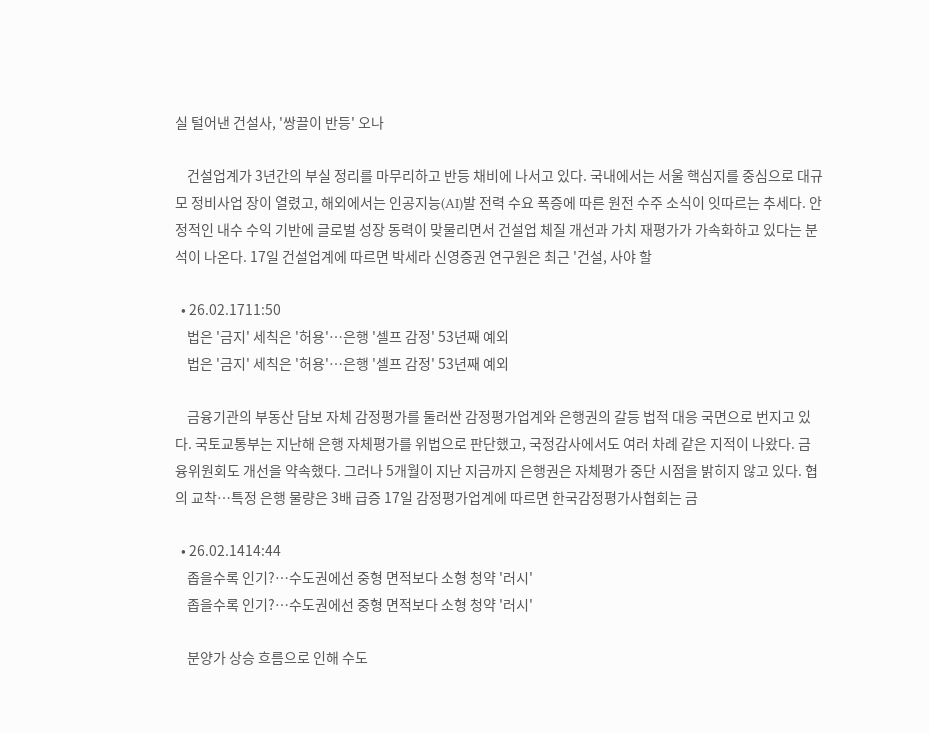실 털어낸 건설사, '쌍끌이 반등' 오나

    건설업계가 3년간의 부실 정리를 마무리하고 반등 채비에 나서고 있다. 국내에서는 서울 핵심지를 중심으로 대규모 정비사업 장이 열렸고, 해외에서는 인공지능(AI)발 전력 수요 폭증에 따른 원전 수주 소식이 잇따르는 추세다. 안정적인 내수 수익 기반에 글로벌 성장 동력이 맞물리면서 건설업 체질 개선과 가치 재평가가 가속화하고 있다는 분석이 나온다. 17일 건설업계에 따르면 박세라 신영증권 연구원은 최근 '건설, 사야 할

  • 26.02.1711:50
    법은 '금지' 세칙은 '허용'…은행 '셀프 감정' 53년째 예외
    법은 '금지' 세칙은 '허용'…은행 '셀프 감정' 53년째 예외

    금융기관의 부동산 담보 자체 감정평가를 둘러싼 감정평가업계와 은행권의 갈등 법적 대응 국면으로 번지고 있다. 국토교통부는 지난해 은행 자체평가를 위법으로 판단했고, 국정감사에서도 여러 차례 같은 지적이 나왔다. 금융위원회도 개선을 약속했다. 그러나 5개월이 지난 지금까지 은행권은 자체평가 중단 시점을 밝히지 않고 있다. 협의 교착…특정 은행 물량은 3배 급증 17일 감정평가업계에 따르면 한국감정평가사협회는 금

  • 26.02.1414:44
    좁을수록 인기?…수도권에선 중형 면적보다 소형 청약 '러시'
    좁을수록 인기?…수도권에선 중형 면적보다 소형 청약 '러시'

    분양가 상승 흐름으로 인해 수도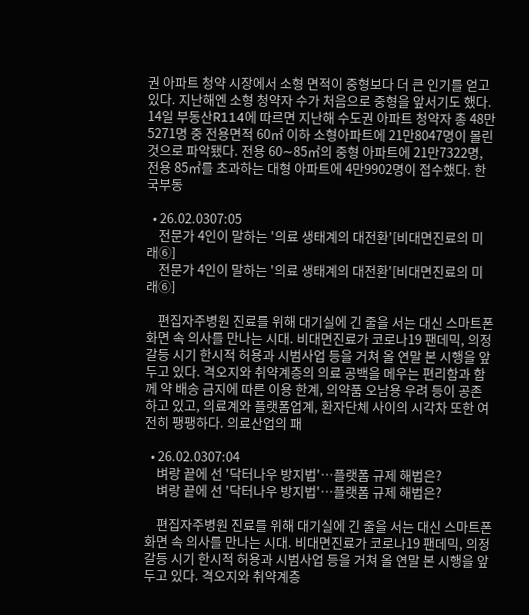권 아파트 청약 시장에서 소형 면적이 중형보다 더 큰 인기를 얻고 있다. 지난해엔 소형 청약자 수가 처음으로 중형을 앞서기도 했다. 14일 부동산R114에 따르면 지난해 수도권 아파트 청약자 총 48만5271명 중 전용면적 60㎡ 이하 소형아파트에 21만8047명이 몰린 것으로 파악됐다. 전용 60∼85㎡의 중형 아파트에 21만7322명, 전용 85㎡를 초과하는 대형 아파트에 4만9902명이 접수했다. 한국부동

  • 26.02.0307:05
    전문가 4인이 말하는 '의료 생태계의 대전환'[비대면진료의 미래⑥]
    전문가 4인이 말하는 '의료 생태계의 대전환'[비대면진료의 미래⑥]

    편집자주병원 진료를 위해 대기실에 긴 줄을 서는 대신 스마트폰 화면 속 의사를 만나는 시대. 비대면진료가 코로나19 팬데믹, 의정 갈등 시기 한시적 허용과 시범사업 등을 거쳐 올 연말 본 시행을 앞두고 있다. 격오지와 취약계층의 의료 공백을 메우는 편리함과 함께 약 배송 금지에 따른 이용 한계, 의약품 오남용 우려 등이 공존하고 있고, 의료계와 플랫폼업계, 환자단체 사이의 시각차 또한 여전히 팽팽하다. 의료산업의 패

  • 26.02.0307:04
    벼랑 끝에 선 '닥터나우 방지법'…플랫폼 규제 해법은?
    벼랑 끝에 선 '닥터나우 방지법'…플랫폼 규제 해법은?

    편집자주병원 진료를 위해 대기실에 긴 줄을 서는 대신 스마트폰 화면 속 의사를 만나는 시대. 비대면진료가 코로나19 팬데믹, 의정 갈등 시기 한시적 허용과 시범사업 등을 거쳐 올 연말 본 시행을 앞두고 있다. 격오지와 취약계층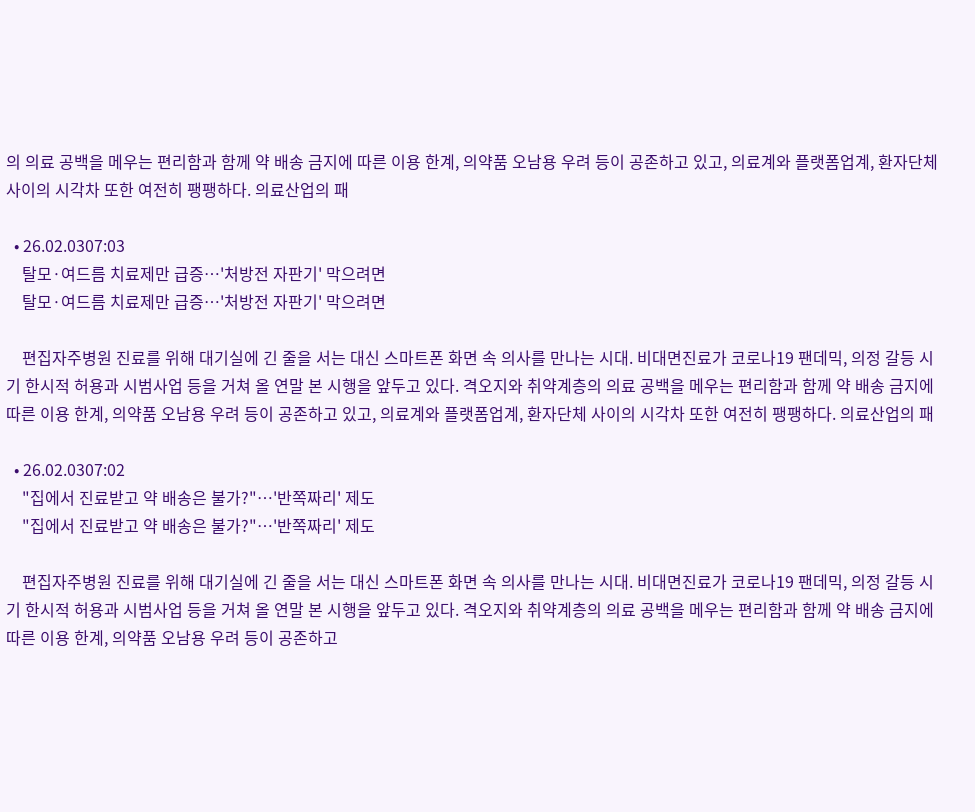의 의료 공백을 메우는 편리함과 함께 약 배송 금지에 따른 이용 한계, 의약품 오남용 우려 등이 공존하고 있고, 의료계와 플랫폼업계, 환자단체 사이의 시각차 또한 여전히 팽팽하다. 의료산업의 패

  • 26.02.0307:03
    탈모·여드름 치료제만 급증…'처방전 자판기' 막으려면
    탈모·여드름 치료제만 급증…'처방전 자판기' 막으려면

    편집자주병원 진료를 위해 대기실에 긴 줄을 서는 대신 스마트폰 화면 속 의사를 만나는 시대. 비대면진료가 코로나19 팬데믹, 의정 갈등 시기 한시적 허용과 시범사업 등을 거쳐 올 연말 본 시행을 앞두고 있다. 격오지와 취약계층의 의료 공백을 메우는 편리함과 함께 약 배송 금지에 따른 이용 한계, 의약품 오남용 우려 등이 공존하고 있고, 의료계와 플랫폼업계, 환자단체 사이의 시각차 또한 여전히 팽팽하다. 의료산업의 패

  • 26.02.0307:02
    "집에서 진료받고 약 배송은 불가?"…'반쪽짜리' 제도
    "집에서 진료받고 약 배송은 불가?"…'반쪽짜리' 제도

    편집자주병원 진료를 위해 대기실에 긴 줄을 서는 대신 스마트폰 화면 속 의사를 만나는 시대. 비대면진료가 코로나19 팬데믹, 의정 갈등 시기 한시적 허용과 시범사업 등을 거쳐 올 연말 본 시행을 앞두고 있다. 격오지와 취약계층의 의료 공백을 메우는 편리함과 함께 약 배송 금지에 따른 이용 한계, 의약품 오남용 우려 등이 공존하고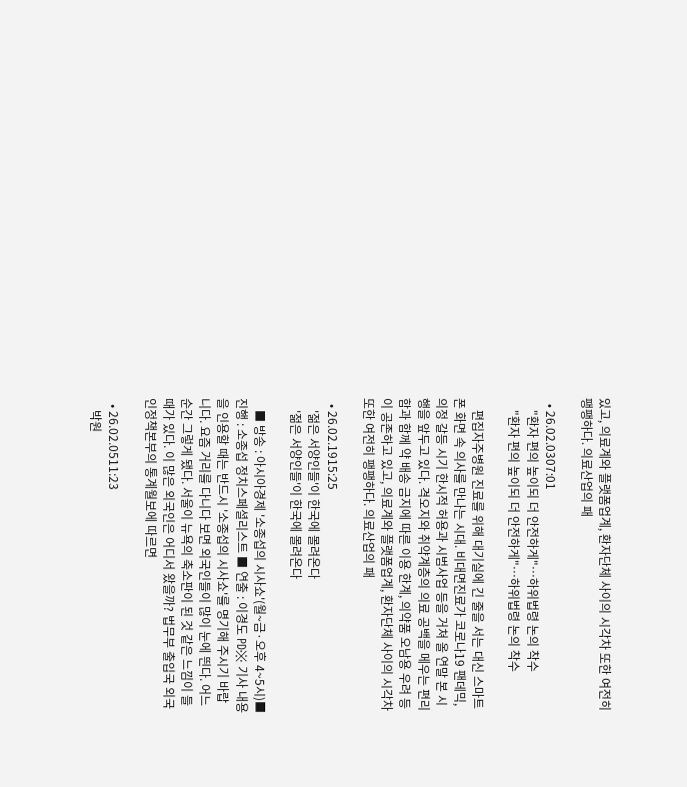있고, 의료계와 플랫폼업계, 환자단체 사이의 시각차 또한 여전히 팽팽하다. 의료산업의 패

  • 26.02.0307:01
    "환자 편의 높이되 더 안전하게"…하위법령 논의 착수
    "환자 편의 높이되 더 안전하게"…하위법령 논의 착수

    편집자주병원 진료를 위해 대기실에 긴 줄을 서는 대신 스마트폰 화면 속 의사를 만나는 시대. 비대면진료가 코로나19 팬데믹, 의정 갈등 시기 한시적 허용과 시범사업 등을 거쳐 올 연말 본 시행을 앞두고 있다. 격오지와 취약계층의 의료 공백을 메우는 편리함과 함께 약 배송 금지에 따른 이용 한계, 의약품 오남용 우려 등이 공존하고 있고, 의료계와 플랫폼업계, 환자단체 사이의 시각차 또한 여전히 팽팽하다. 의료산업의 패

  • 26.02.1915:25
    '젊은 서양인들'이 한국에 몰려온다
    '젊은 서양인들'이 한국에 몰려온다

    ■ 방송 : 아시아경제 '소종섭의 시사쇼'(월~금·오후 4~5시)■ 진행 : 소종섭 정치스페셜리스트 ■ 연출 : 이경도 PD※ 기사 내용을 인용할 때는 반드시 '소종섭의 시사쇼'를 명기해 주시기 바랍니다. 요즘 거리를 다니다 보면 외국인들이 많이 눈에 띈다. 어느 순간 그렇게 됐다. 서울이 뉴욕의 축소판이 된 것 같은 느낌이 들 때가 있다. 이 많은 외국인은 어디서 왔을까? 법무부 출입국 외국인정책본부의 통계월보에 따르면

  • 26.02.0511:23
    박원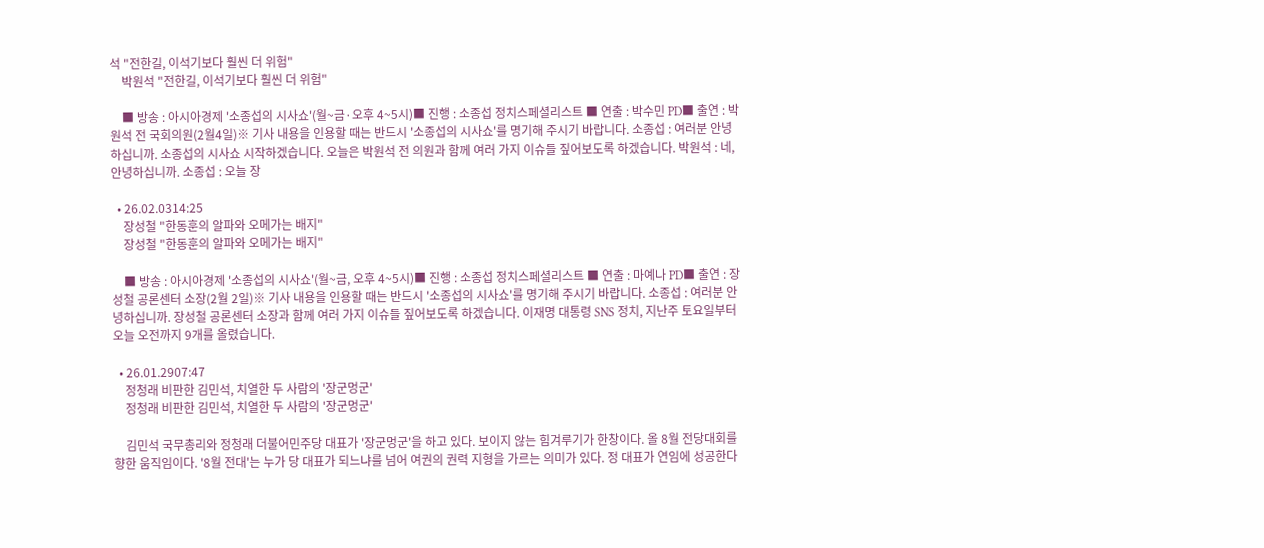석 "전한길, 이석기보다 훨씬 더 위험"
    박원석 "전한길, 이석기보다 훨씬 더 위험"

    ■ 방송 : 아시아경제 '소종섭의 시사쇼'(월~금·오후 4~5시)■ 진행 : 소종섭 정치스페셜리스트 ■ 연출 : 박수민 PD■ 출연 : 박원석 전 국회의원(2월4일)※ 기사 내용을 인용할 때는 반드시 '소종섭의 시사쇼'를 명기해 주시기 바랍니다. 소종섭 : 여러분 안녕하십니까. 소종섭의 시사쇼 시작하겠습니다. 오늘은 박원석 전 의원과 함께 여러 가지 이슈들 짚어보도록 하겠습니다. 박원석 : 네, 안녕하십니까. 소종섭 : 오늘 장

  • 26.02.0314:25
    장성철 "한동훈의 알파와 오메가는 배지"
    장성철 "한동훈의 알파와 오메가는 배지"

    ■ 방송 : 아시아경제 '소종섭의 시사쇼'(월~금, 오후 4~5시)■ 진행 : 소종섭 정치스페셜리스트 ■ 연출 : 마예나 PD■ 출연 : 장성철 공론센터 소장(2월 2일)※ 기사 내용을 인용할 때는 반드시 '소종섭의 시사쇼'를 명기해 주시기 바랍니다. 소종섭 : 여러분 안녕하십니까. 장성철 공론센터 소장과 함께 여러 가지 이슈들 짚어보도록 하겠습니다. 이재명 대통령 SNS 정치, 지난주 토요일부터 오늘 오전까지 9개를 올렸습니다.

  • 26.01.2907:47
    정청래 비판한 김민석, 치열한 두 사람의 '장군멍군'
    정청래 비판한 김민석, 치열한 두 사람의 '장군멍군'

    김민석 국무총리와 정청래 더불어민주당 대표가 '장군멍군'을 하고 있다. 보이지 않는 힘겨루기가 한창이다. 올 8월 전당대회를 향한 움직임이다. '8월 전대'는 누가 당 대표가 되느냐를 넘어 여권의 권력 지형을 가르는 의미가 있다. 정 대표가 연임에 성공한다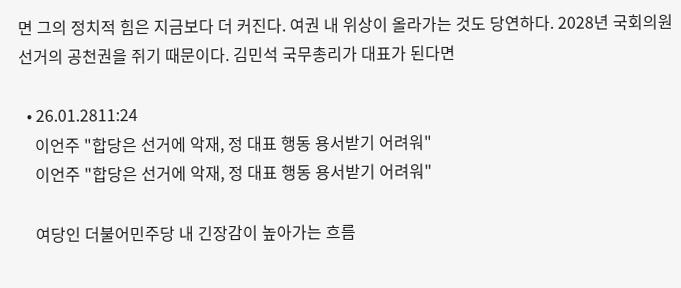면 그의 정치적 힘은 지금보다 더 커진다. 여권 내 위상이 올라가는 것도 당연하다. 2028년 국회의원 선거의 공천권을 쥐기 때문이다. 김민석 국무총리가 대표가 된다면

  • 26.01.2811:24
    이언주 "합당은 선거에 악재, 정 대표 행동 용서받기 어려워"
    이언주 "합당은 선거에 악재, 정 대표 행동 용서받기 어려워"

    여당인 더불어민주당 내 긴장감이 높아가는 흐름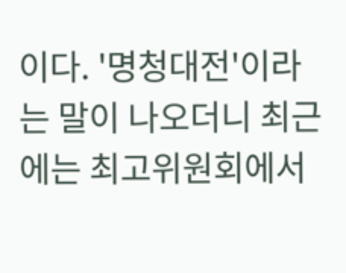이다. '명청대전'이라는 말이 나오더니 최근에는 최고위원회에서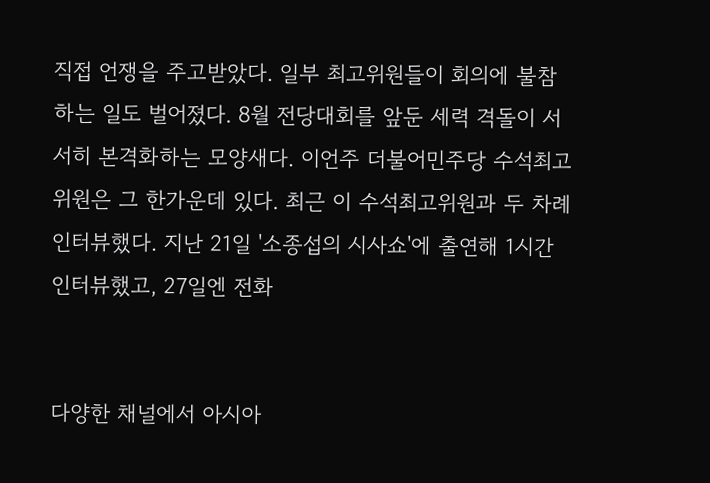직접 언쟁을 주고받았다. 일부 최고위원들이 회의에 불참하는 일도 벌어졌다. 8월 전당대회를 앞둔 세력 격돌이 서서히 본격화하는 모양새다. 이언주 더불어민주당 수석최고위원은 그 한가운데 있다. 최근 이 수석최고위원과 두 차례 인터뷰했다. 지난 21일 '소종섭의 시사쇼'에 출연해 1시간 인터뷰했고, 27일엔 전화


다양한 채널에서 아시아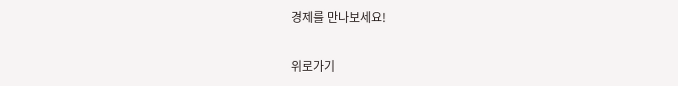경제를 만나보세요!

위로가기